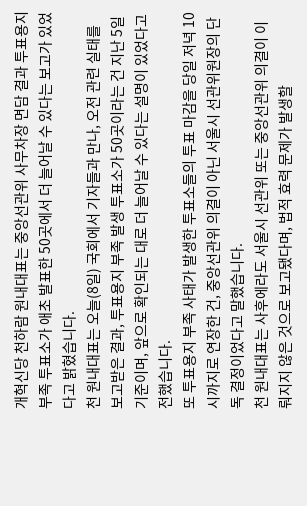개혁신당 천하람 원내대표는 중앙선관위 사무차장 면담 결과 투표용지 부족 투표소가 애초 발표한 50곳에서 더 늘어날 수 있다는 보고가 있었다고 밝혔습니다.
천 원내대표는 오늘(8일) 국회에서 기자들과 만나, 오전 관련 실태를 보고받은 결과, 투표용지 부족 발생 투표소가 50곳이라는 건 지난 5일 기준이며, 앞으로 확인되는 대로 더 늘어날 수 있다는 설명이 있었다고 전했습니다.
또 투표용지 부족 사태가 발생한 투표소들의 투표 마감을 당일 저녁 10시까지로 연장한 건, 중앙선관위 의결이 아닌 서울시 선관위원장의 단독 결정이었다고 말했습니다.
천 원내대표는 사후에라도 서울시 선관위 또는 중앙선관위 의결이 이뤄지지 않은 것으로 보고됐다며, 법적 효력 문제가 발생할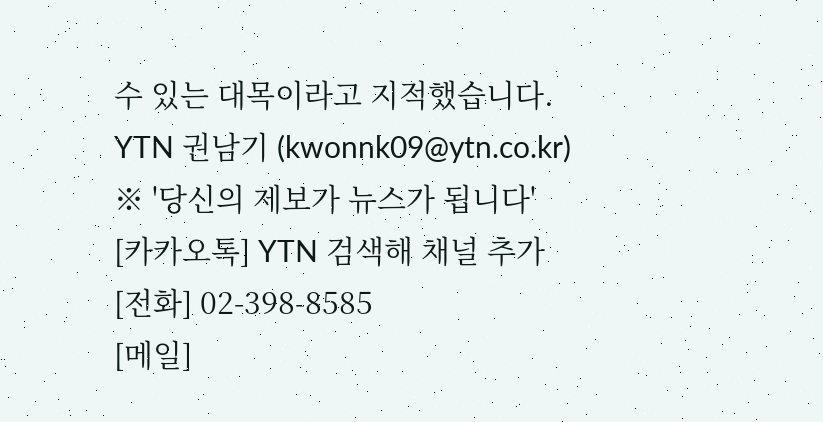수 있는 대목이라고 지적했습니다.
YTN 권남기 (kwonnk09@ytn.co.kr)
※ '당신의 제보가 뉴스가 됩니다'
[카카오톡] YTN 검색해 채널 추가
[전화] 02-398-8585
[메일]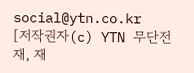social@ytn.co.kr
[저작권자(c) YTN 무단전재, 재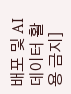배포 및 AI 데이터 활용 금지]